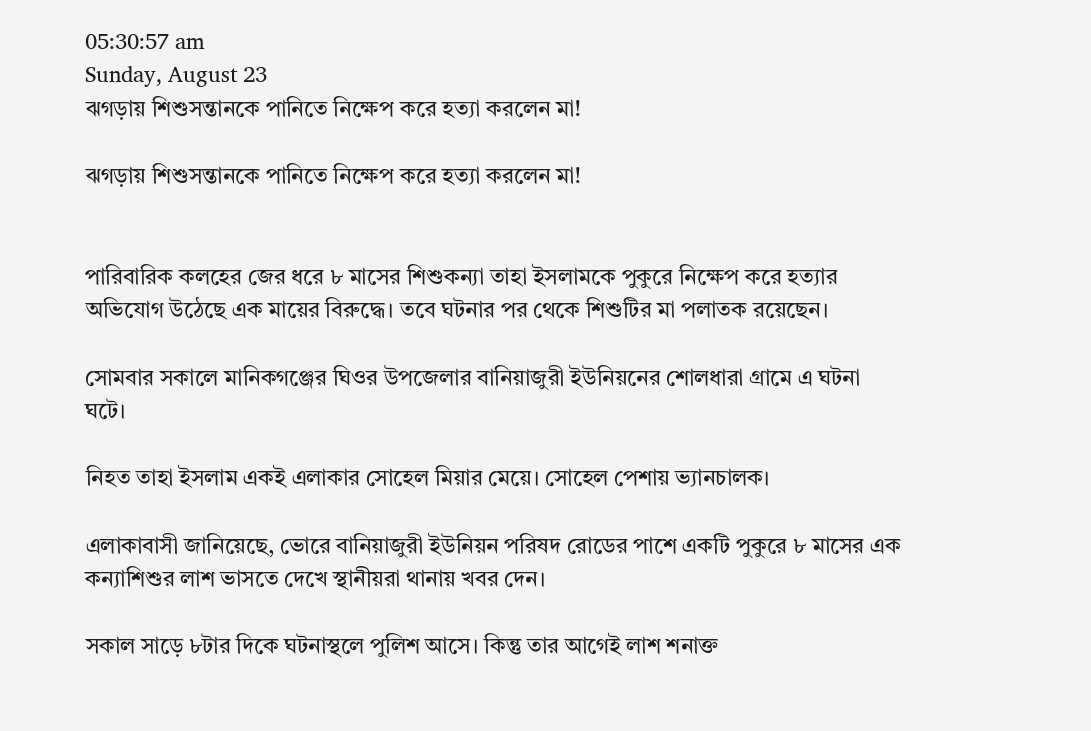05:30:57 am
Sunday, August 23
ঝগড়ায় শিশুসন্তানকে পানিতে নিক্ষেপ করে হত্যা করলেন মা!

ঝগড়ায় শিশুসন্তানকে পানিতে নিক্ষেপ করে হত্যা করলেন মা!


পারিবারিক কলহের জের ধরে ৮ মাসের শিশুকন্যা তাহা ইসলামকে পুকুরে নিক্ষেপ করে হত্যার অভিযোগ উঠেছে এক মায়ের বিরুদ্ধে। তবে ঘটনার পর থেকে শিশুটির মা পলাতক রয়েছেন।

সোমবার সকালে মানিকগঞ্জের ঘিওর উপজেলার বানিয়াজুরী ইউনিয়নের শোলধারা গ্রামে এ ঘটনা ঘটে।

নিহত তাহা ইসলাম একই এলাকার সোহেল মিয়ার মেয়ে। সোহেল পেশায় ভ্যানচালক।

এলাকাবাসী জানিয়েছে, ভোরে বানিয়াজুরী ইউনিয়ন পরিষদ রোডের পাশে একটি পুকুরে ৮ মাসের এক কন্যাশিশুর লাশ ভাসতে দেখে স্থানীয়রা থানায় খবর দেন।

সকাল সাড়ে ৮টার দিকে ঘটনাস্থলে পুলিশ আসে। কিন্তু তার আগেই লাশ শনাক্ত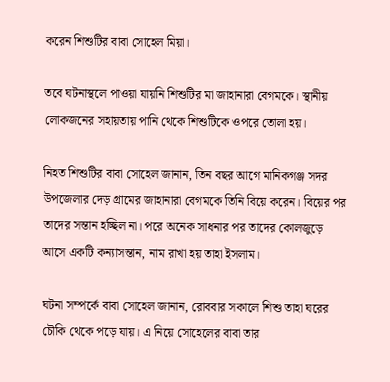করেন শিশুটির বাবা সোহেল মিয়া।

তবে ঘটনাস্থলে পাওয়া যায়নি শিশুটির মা জাহানারা বেগমকে। স্থানীয় লোকজনের সহায়তায় পানি থেকে শিশুটিকে ওপরে তোলা হয়।

নিহত শিশুটির বাবা সোহেল জানান, তিন বছর আগে মানিকগঞ্জ সদর উপজেলার দেড় গ্রামের জাহানারা বেগমকে তিনি বিয়ে করেন। বিয়ের পর তাদের সন্তান হচ্ছিল না। পরে অনেক সাধনার পর তাদের কোলজুড়ে আসে একটি কন্যাসন্তান, নাম রাখা হয় তাহা ইসলাম।

ঘটনা সম্পর্কে বাবা সোহেল জানান, রোববার সকালে শিশু তাহা ঘরের চৌকি থেকে পড়ে যায়। এ নিয়ে সোহেলের বাবা তার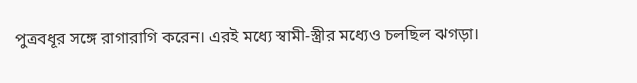পুত্রবধূর সঙ্গে রাগারাগি করেন। এরই মধ্যে স্বামী-স্ত্রীর মধ্যেও চলছিল ঝগড়া।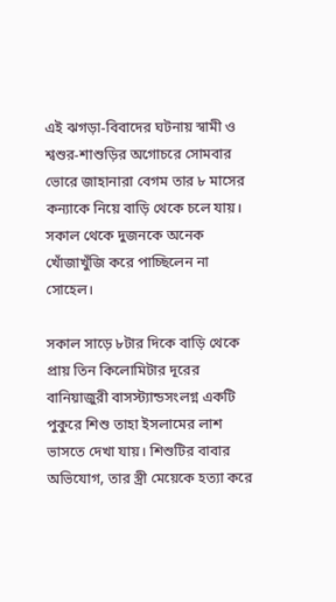এই ঝগড়া-বিবাদের ঘটনায় স্বামী ও শ্বশুর-শাশুড়ির অগোচরে সোমবার ভোরে জাহানারা বেগম তার ৮ মাসের কন্যাকে নিয়ে বাড়ি থেকে চলে যায়। সকাল থেকে দুজনকে অনেক খোঁজাখুঁজি করে পাচ্ছিলেন না সোহেল।

সকাল সাড়ে ৮টার দিকে বাড়ি থেকে প্রায় তিন কিলোমিটার দূরের বানিয়াজুরী বাসস্ট্যান্ডসংলগ্ন একটি পুকুরে শিশু তাহা ইসলামের লাশ ভাসতে দেখা যায়। শিশুটির বাবার অভিযোগ, তার স্ত্রী মেয়েকে হত্যা করে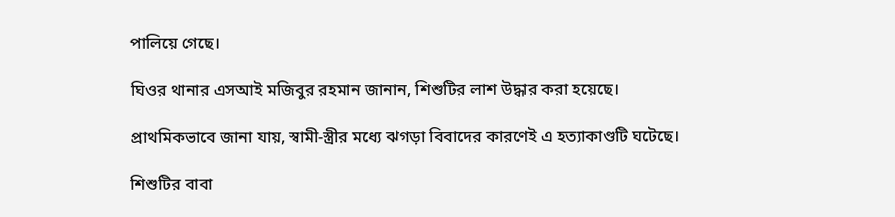পালিয়ে গেছে।

ঘিওর থানার এসআই মজিবুর রহমান জানান, শিশুটির লাশ উদ্ধার করা হয়েছে।

প্রাথমিকভাবে জানা যায়, স্বামী-স্ত্রীর মধ্যে ঝগড়া বিবাদের কারণেই এ হত্যাকাণ্ডটি ঘটেছে।

শিশুটির বাবা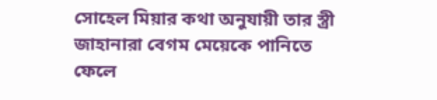সোহেল মিয়ার কথা অনুযায়ী তার স্ত্রী জাহানারা বেগম মেয়েকে পানিতে ফেলে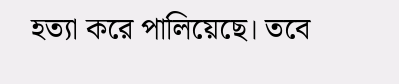হত্যা করে পালিয়েছে। তবে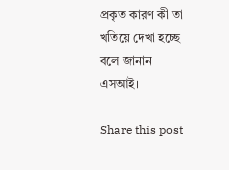প্রকৃত কারণ কী তা খতিয়ে দেখা হচ্ছে বলে জানান এসআই।

Share this post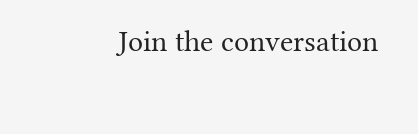Join the conversation